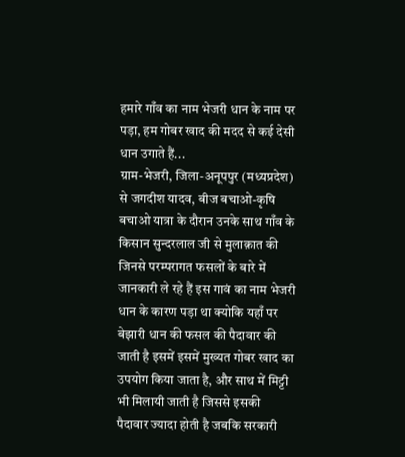हमारे गाँव का नाम भेजरी धान के नाम पर पड़ा, हम गोबर खाद की मदद से कई देसी धान उगाते हैं...
ग्राम-भेजरी, जिला-अनूपपुर (मध्यप्रदेश) से जगदीश यादव, बीज बचाओ-कृषि बचाओ यात्रा के दौरान उनके साथ गाँव के किसान सुन्दरलाल जी से मुलाक़ात की जिनसे परम्परागत फसलों के बारे में जानकारी ले रहे हैं इस गावं का नाम भेजरी धान के कारण पड़ा था क्योकि यहाँ पर बेझारी धान की फसल की पैदावार की जाती है इसमें इसमें मुख्यत गोबर खाद का उपयोग किया जाता है, और साथ में मिट्टी भी मिलायी जाती है जिससे इसकी पैदावार ज्यादा होती है जबकि सरकारी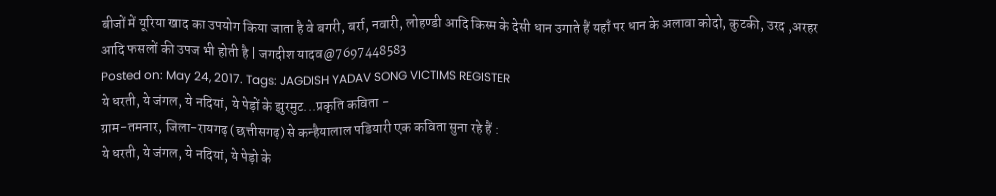बीजों में यूरिया खाद का उपयोग किया जाता है वे बगरी, बर्रा, नवारी, लोहण्डी आदि किस्म के देसी धान उगाते हैं यहाँ पर धान के अलावा कोदो, कुटकी, उरद ,अरहर आदि फसलों की उपज भी होती है | जगदीश यादव@7697448583
Posted on: May 24, 2017. Tags: JAGDISH YADAV SONG VICTIMS REGISTER
ये धरती, ये जंगल, ये नदियां, ये पेड़ों के झुरमुट...प्रकृति कविता -
ग्राम-तमनार, जिला-रायगढ़ (छत्तीसगढ़) से कन्हैयालाल पडियारी एक कविता सुना रहे हैं :
ये धरती, ये जंगल, ये नदियां, ये पेड़ो के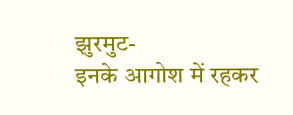झुरमुट-
इनके आगोश में रहकर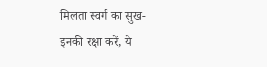मिलता स्वर्ग का सुख-
इनकी रक्षा करें, ये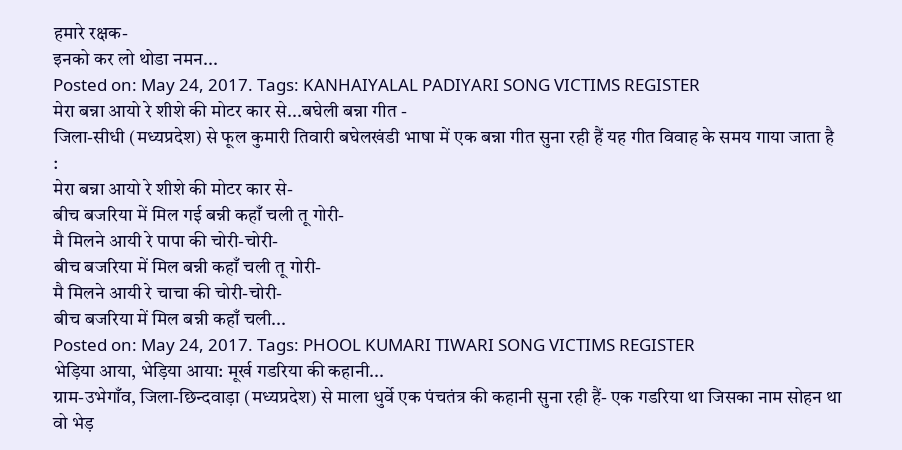हमारे रक्षक-
इनको कर लो थोडा नमन...
Posted on: May 24, 2017. Tags: KANHAIYALAL PADIYARI SONG VICTIMS REGISTER
मेरा बन्ना आयो रे शीशे की मोटर कार से...बघेली बन्ना गीत -
जिला-सीधी (मध्यप्रदेश) से फूल कुमारी तिवारी बघेलखंडी भाषा में एक बन्ना गीत सुना रही हैं यह गीत विवाह के समय गाया जाता है :
मेरा बन्ना आयो रे शीशे की मोटर कार से-
बीच बजरिया में मिल गई बन्नी कहाँ चली तू गोरी-
मै मिलने आयी रे पापा की चोरी-चोरी-
बीच बजरिया में मिल बन्नी कहाँ चली तू गोरी-
मै मिलने आयी रे चाचा की चोरी-चोरी-
बीच बजरिया में मिल बन्नी कहाँ चली...
Posted on: May 24, 2017. Tags: PHOOL KUMARI TIWARI SONG VICTIMS REGISTER
भेड़िया आया, भेड़िया आया: मूर्ख गडरिया की कहानी...
ग्राम-उभेगाँव, जिला-छिन्दवाड़ा (मध्यप्रदेश) से माला धुर्वे एक पंचतंत्र की कहानी सुना रही हैं- एक गडरिया था जिसका नाम सोहन था वो भेड़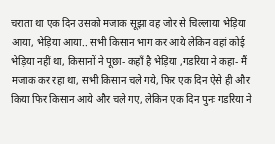चराता था एक दिन उसको मजाक सूझा वह जोर से चिल्लाया भेड़िया आया, भेड़िया आया.. सभी किसान भाग कर आये लेकिन वहां कोई भेड़िया नहीं था, किसानों ने पूछा- कहाँ है भेड़िया ,गडरिया ने कहा- मैं मजाक कर रहा था, सभी किसान चले गये, फिर एक दिन ऐसे ही और किया फिर किसान आये और चले गए, लेकिन एक दिन पुनः गडरिया ने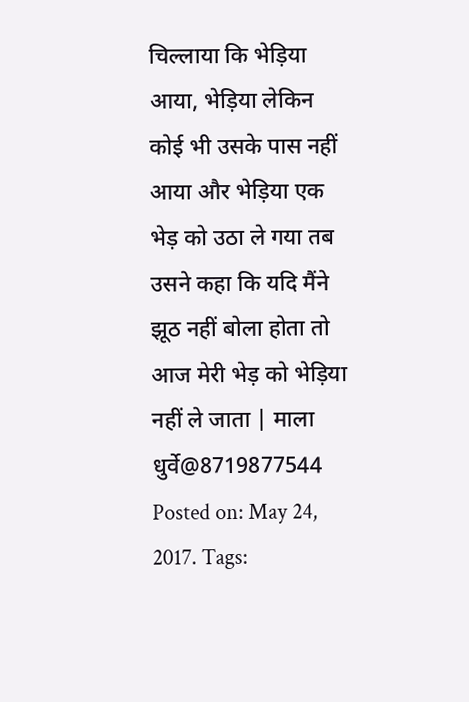चिल्लाया कि भेड़िया आया, भेड़िया लेकिन कोई भी उसके पास नहीं आया और भेड़िया एक भेड़ को उठा ले गया तब उसने कहा कि यदि मैंने झूठ नहीं बोला होता तो आज मेरी भेड़ को भेड़िया नहीं ले जाता | माला धुर्वे@8719877544
Posted on: May 24, 2017. Tags: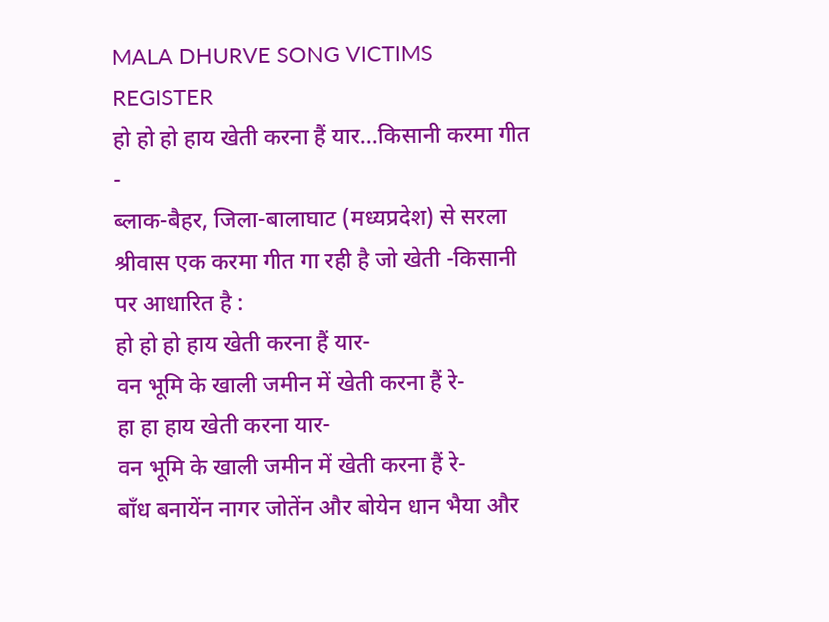MALA DHURVE SONG VICTIMS REGISTER
हो हो हो हाय खेती करना हैं यार...किसानी करमा गीत -
ब्लाक-बैहर, जिला-बालाघाट (मध्यप्रदेश) से सरला श्रीवास एक करमा गीत गा रही है जो खेती -किसानी पर आधारित है :
हो हो हो हाय खेती करना हैं यार-
वन भूमि के खाली जमीन में खेती करना हैं रे-
हा हा हाय खेती करना यार-
वन भूमि के खाली जमीन में खेती करना हैं रे-
बाँध बनायेंन नागर जोतेंन और बोयेन धान भैया और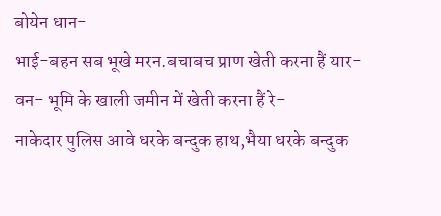बोयेन धान-
भाई-बहन सब भूखे मरन.बचाबच प्राण खेती करना हैं यार-
वन- भूमि के खाली जमीन में खेती करना हैं रे-
नाकेदार पुलिस आवे धरके बन्दुक हाथ,भैया धरके बन्दुक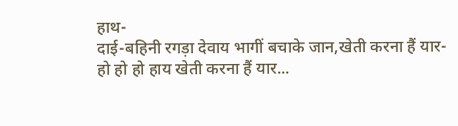हाथ-
दाई-बहिनी रगड़ा देवाय भागीं बचाके जान,खेती करना हैं यार-
हो हो हो हाय खेती करना हैं यार...